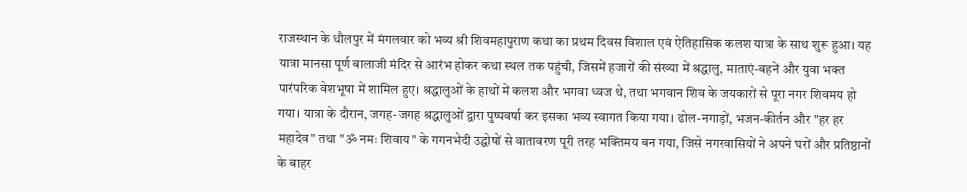राजस्थान के धौलपुर में मंगलवार को भव्य श्री शिवमहापुराण कथा का प्रथम दिवस विशाल एवं ऐतिहासिक कलश यात्रा के साथ शुरू हुआ। यह यात्रा मानसा पूर्ण बालाजी मंदिर से आरंभ होकर कथा स्थल तक पहुंची, जिसमें हजारों की संख्या में श्रद्धालु, माताएं-बहनें और युवा भक्त पारंपरिक वेशभूषा में शामिल हुए। श्रद्धालुओं के हाथों में कलश और भगवा ध्वज थे, तथा भगवान शिव के जयकारों से पूरा नगर शिवमय हो गया। यात्रा के दौरान, जगह-जगह श्रद्धालुओं द्वारा पुष्पवर्षा कर इसका भव्य स्वागत किया गया। ढोल-नगाड़ों, भजन-कीर्तन और "हर हर महादेव" तथा "ॐ नमः शिवाय" के गगनभेदी उद्घोषों से वातावरण पूरी तरह भक्तिमय बन गया, जिसे नगरवासियों ने अपने घरों और प्रतिष्ठानों के बाहर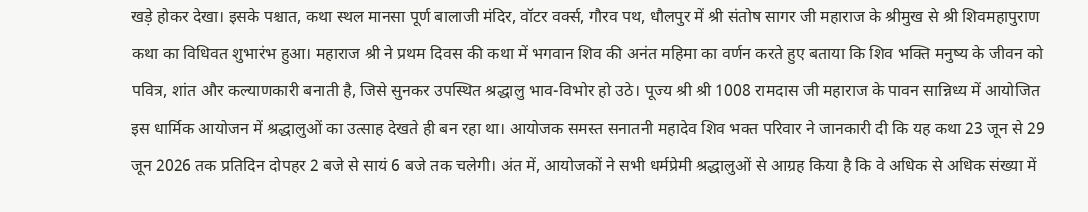खड़े होकर देखा। इसके पश्चात, कथा स्थल मानसा पूर्ण बालाजी मंदिर, वॉटर वर्क्स, गौरव पथ, धौलपुर में श्री संतोष सागर जी महाराज के श्रीमुख से श्री शिवमहापुराण कथा का विधिवत शुभारंभ हुआ। महाराज श्री ने प्रथम दिवस की कथा में भगवान शिव की अनंत महिमा का वर्णन करते हुए बताया कि शिव भक्ति मनुष्य के जीवन को पवित्र, शांत और कल्याणकारी बनाती है, जिसे सुनकर उपस्थित श्रद्धालु भाव-विभोर हो उठे। पूज्य श्री श्री 1008 रामदास जी महाराज के पावन सान्निध्य में आयोजित इस धार्मिक आयोजन में श्रद्धालुओं का उत्साह देखते ही बन रहा था। आयोजक समस्त सनातनी महादेव शिव भक्त परिवार ने जानकारी दी कि यह कथा 23 जून से 29 जून 2026 तक प्रतिदिन दोपहर 2 बजे से सायं 6 बजे तक चलेगी। अंत में, आयोजकों ने सभी धर्मप्रेमी श्रद्धालुओं से आग्रह किया है कि वे अधिक से अधिक संख्या में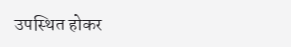उपस्थित होकर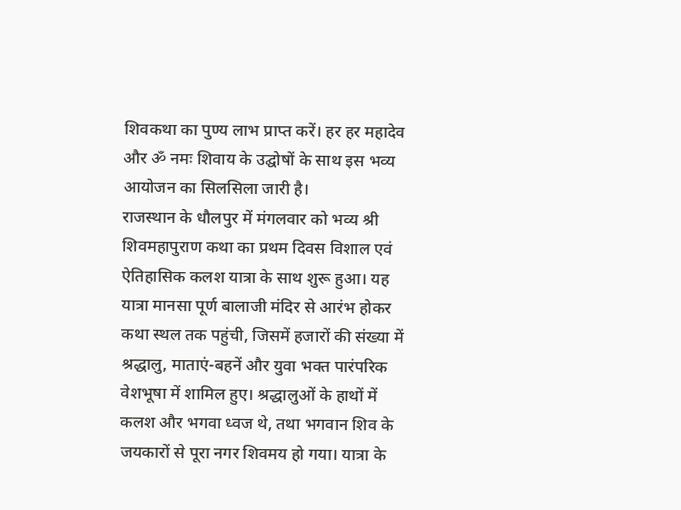शिवकथा का पुण्य लाभ प्राप्त करें। हर हर महादेव और ॐ नमः शिवाय के उद्घोषों के साथ इस भव्य आयोजन का सिलसिला जारी है।
राजस्थान के धौलपुर में मंगलवार को भव्य श्री शिवमहापुराण कथा का प्रथम दिवस विशाल एवं ऐतिहासिक कलश यात्रा के साथ शुरू हुआ। यह यात्रा मानसा पूर्ण बालाजी मंदिर से आरंभ होकर कथा स्थल तक पहुंची, जिसमें हजारों की संख्या में श्रद्धालु, माताएं-बहनें और युवा भक्त पारंपरिक वेशभूषा में शामिल हुए। श्रद्धालुओं के हाथों में कलश और भगवा ध्वज थे, तथा भगवान शिव के जयकारों से पूरा नगर शिवमय हो गया। यात्रा के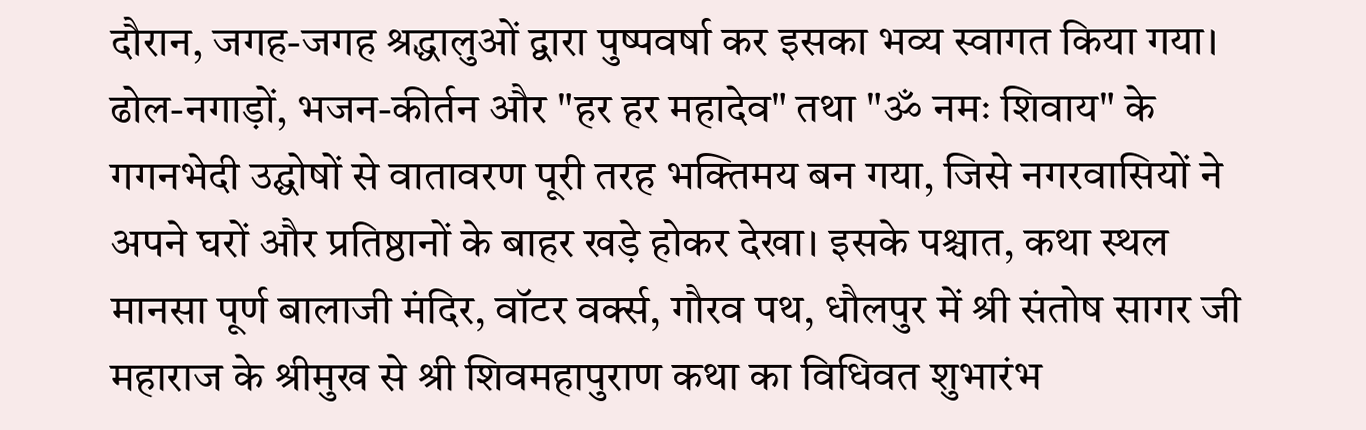दौरान, जगह-जगह श्रद्धालुओं द्वारा पुष्पवर्षा कर इसका भव्य स्वागत किया गया। ढोल-नगाड़ों, भजन-कीर्तन और "हर हर महादेव" तथा "ॐ नमः शिवाय" के गगनभेदी उद्घोषों से वातावरण पूरी तरह भक्तिमय बन गया, जिसे नगरवासियों ने अपने घरों और प्रतिष्ठानों के बाहर खड़े होकर देखा। इसके पश्चात, कथा स्थल मानसा पूर्ण बालाजी मंदिर, वॉटर वर्क्स, गौरव पथ, धौलपुर में श्री संतोष सागर जी महाराज के श्रीमुख से श्री शिवमहापुराण कथा का विधिवत शुभारंभ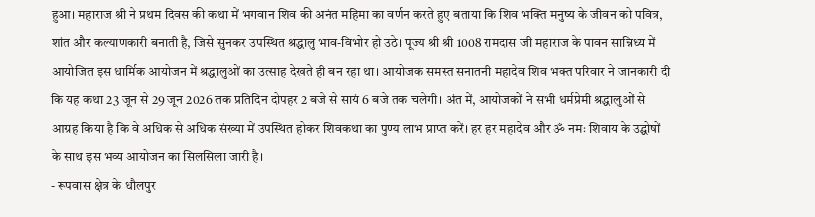हुआ। महाराज श्री ने प्रथम दिवस की कथा में भगवान शिव की अनंत महिमा का वर्णन करते हुए बताया कि शिव भक्ति मनुष्य के जीवन को पवित्र, शांत और कल्याणकारी बनाती है, जिसे सुनकर उपस्थित श्रद्धालु भाव-विभोर हो उठे। पूज्य श्री श्री 1008 रामदास जी महाराज के पावन सान्निध्य में आयोजित इस धार्मिक आयोजन में श्रद्धालुओं का उत्साह देखते ही बन रहा था। आयोजक समस्त सनातनी महादेव शिव भक्त परिवार ने जानकारी दी कि यह कथा 23 जून से 29 जून 2026 तक प्रतिदिन दोपहर 2 बजे से सायं 6 बजे तक चलेगी। अंत में, आयोजकों ने सभी धर्मप्रेमी श्रद्धालुओं से आग्रह किया है कि वे अधिक से अधिक संख्या में उपस्थित होकर शिवकथा का पुण्य लाभ प्राप्त करें। हर हर महादेव और ॐ नमः शिवाय के उद्घोषों के साथ इस भव्य आयोजन का सिलसिला जारी है।
- रूपवास क्षेत्र के धौलपुर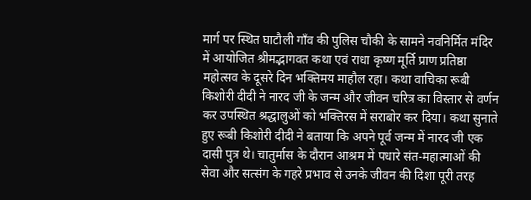मार्ग पर स्थित घाटौली गाँव की पुलिस चौकी के सामने नवनिर्मित मंदिर में आयोजित श्रीमद्भागवत कथा एवं राधा कृष्ण मूर्ति प्राण प्रतिष्ठा महोत्सव के दूसरे दिन भक्तिमय माहौल रहा। कथा वाचिका रूबी किशोरी दीदी ने नारद जी के जन्म और जीवन चरित्र का विस्तार से वर्णन कर उपस्थित श्रद्धालुओं को भक्तिरस में सराबोर कर दिया। कथा सुनाते हुए रूबी किशोरी दीदी ने बताया कि अपने पूर्व जन्म में नारद जी एक दासी पुत्र थे। चातुर्मास के दौरान आश्रम में पधारे संत-महात्माओं की सेवा और सत्संग के गहरे प्रभाव से उनके जीवन की दिशा पूरी तरह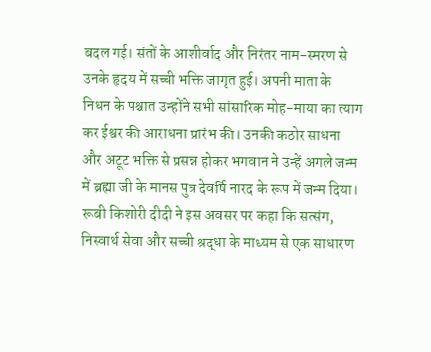बदल गई। संतों के आशीर्वाद और निरंतर नाम-स्मरण से उनके हृदय में सच्ची भक्ति जागृत हुई। अपनी माता के निधन के पश्चात उन्होंने सभी सांसारिक मोह-माया का त्याग कर ईश्वर की आराधना प्रारंभ की। उनकी कठोर साधना और अटूट भक्ति से प्रसन्न होकर भगवान ने उन्हें अगले जन्म में ब्रह्मा जी के मानस पुत्र देवर्षि नारद के रूप में जन्म दिया। रूबी किशोरी दीदी ने इस अवसर पर कहा कि सत्संग, निस्वार्थ सेवा और सच्ची श्रद्धा के माध्यम से एक साधारण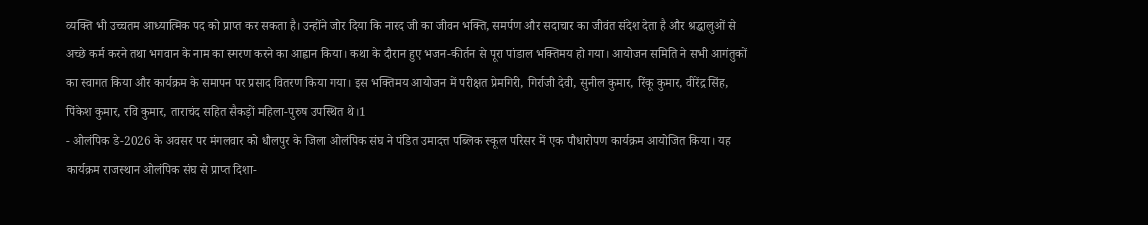व्यक्ति भी उच्चतम आध्यात्मिक पद को प्राप्त कर सकता है। उन्होंने जोर दिया कि नारद जी का जीवन भक्ति, समर्पण और सदाचार का जीवंत संदेश देता है और श्रद्धालुओं से अच्छे कर्म करने तथा भगवान के नाम का स्मरण करने का आह्वान किया। कथा के दौरान हुए भजन-कीर्तन से पूरा पांडाल भक्तिमय हो गया। आयोजन समिति ने सभी आगंतुकों का स्वागत किया और कार्यक्रम के समापन पर प्रसाद वितरण किया गया। इस भक्तिमय आयोजन में परीक्षत प्रेमगिरी, गिर्राजी देवी, सुनील कुमार, रिंकू कुमार, वीरेंद्र सिंह, पिंकेश कुमार, रवि कुमार, ताराचंद सहित सैकड़ों महिला-पुरुष उपस्थित थे।1
- ओलंपिक डे-2026 के अवसर पर मंगलवार को धौलपुर के जिला ओलंपिक संघ ने पंडित उमादत्त पब्लिक स्कूल परिसर में एक पौधारोपण कार्यक्रम आयोजित किया। यह कार्यक्रम राजस्थान ओलंपिक संघ से प्राप्त दिशा-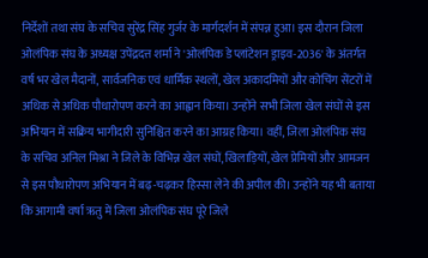निर्देशों तथा संघ के सचिव सुरेंद्र सिंह गुर्जर के मार्गदर्शन में संपन्न हुआ। इस दौरान जिला ओलंपिक संघ के अध्यक्ष उपेंद्रदत्त शर्मा ने 'ओलंपिक डे प्लांटेशन ड्राइव-2036' के अंतर्गत वर्ष भर खेल मैदानों, सार्वजनिक एवं धार्मिक स्थलों, खेल अकादमियों और कोचिंग सेंटरों में अधिक से अधिक पौधारोपण करने का आह्वान किया। उन्होंने सभी जिला खेल संघों से इस अभियान में सक्रिय भागीदारी सुनिश्चित करने का आग्रह किया। वहीं, जिला ओलंपिक संघ के सचिव अनिल मिश्रा ने जिले के विभिन्न खेल संघों, खिलाड़ियों, खेल प्रेमियों और आमजन से इस पौधारोपण अभियान में बढ़-चढ़कर हिस्सा लेने की अपील की। उन्होंने यह भी बताया कि आगामी वर्षा ऋतु में जिला ओलंपिक संघ पूरे जिले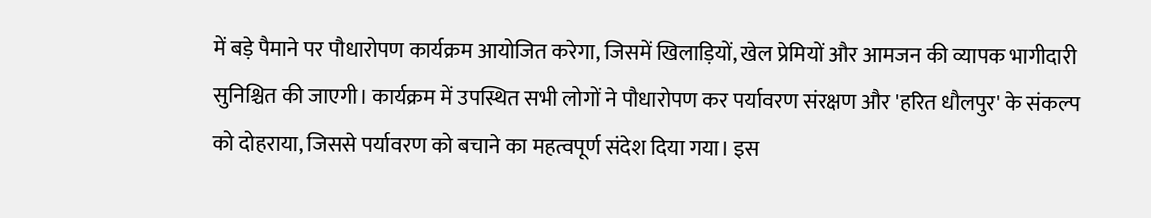में बड़े पैमाने पर पौधारोपण कार्यक्रम आयोजित करेगा, जिसमें खिलाड़ियों, खेल प्रेमियों और आमजन की व्यापक भागीदारी सुनिश्चित की जाएगी। कार्यक्रम में उपस्थित सभी लोगों ने पौधारोपण कर पर्यावरण संरक्षण और 'हरित धौलपुर' के संकल्प को दोहराया, जिससे पर्यावरण को बचाने का महत्वपूर्ण संदेश दिया गया। इस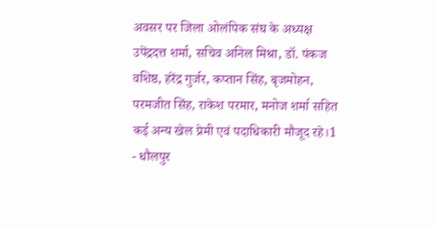अवसर पर जिला ओलंपिक संघ के अध्यक्ष उपेंद्रदत्त शर्मा, सचिव अनिल मिश्रा, डॉ. पंकज वशिष्ठ, हरेंद्र गुर्जर, कप्तान सिंह, बृजमोहन, परमजीत सिंह, राकेश परमार, मनोज शर्मा सहित कई अन्य खेल प्रेमी एवं पदाधिकारी मौजूद रहे।1
- धौलपुर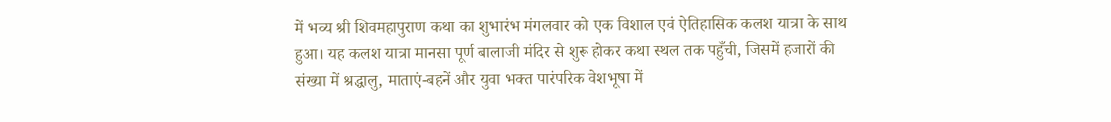में भव्य श्री शिवमहापुराण कथा का शुभारंभ मंगलवार को एक विशाल एवं ऐतिहासिक कलश यात्रा के साथ हुआ। यह कलश यात्रा मानसा पूर्ण बालाजी मंदिर से शुरू होकर कथा स्थल तक पहुँची, जिसमें हजारों की संख्या में श्रद्धालु, माताएं-बहनें और युवा भक्त पारंपरिक वेशभूषा में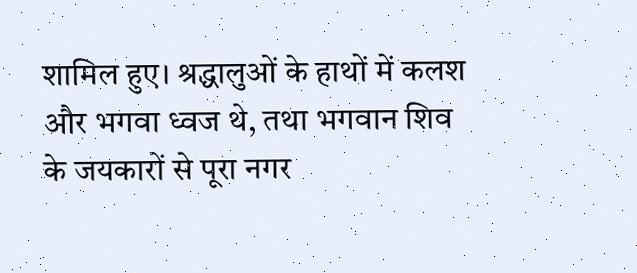शामिल हुए। श्रद्धालुओं के हाथों में कलश और भगवा ध्वज थे, तथा भगवान शिव के जयकारों से पूरा नगर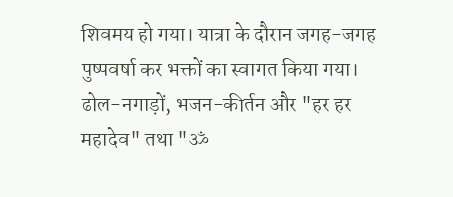शिवमय हो गया। यात्रा के दौरान जगह-जगह पुष्पवर्षा कर भक्तों का स्वागत किया गया। ढोल-नगाड़ों, भजन-कीर्तन और "हर हर महादेव" तथा "ॐ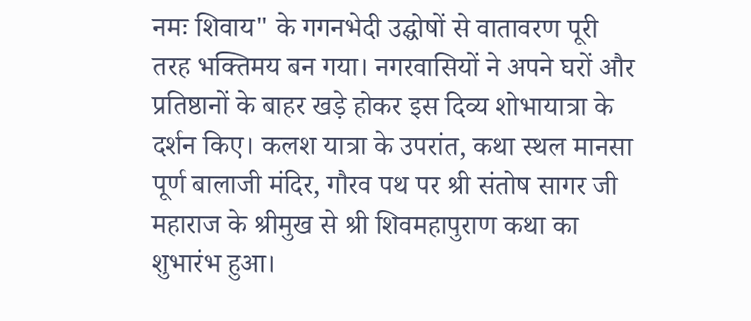नमः शिवाय" के गगनभेदी उद्घोषों से वातावरण पूरी तरह भक्तिमय बन गया। नगरवासियों ने अपने घरों और प्रतिष्ठानों के बाहर खड़े होकर इस दिव्य शोभायात्रा के दर्शन किए। कलश यात्रा के उपरांत, कथा स्थल मानसा पूर्ण बालाजी मंदिर, गौरव पथ पर श्री संतोष सागर जी महाराज के श्रीमुख से श्री शिवमहापुराण कथा का शुभारंभ हुआ।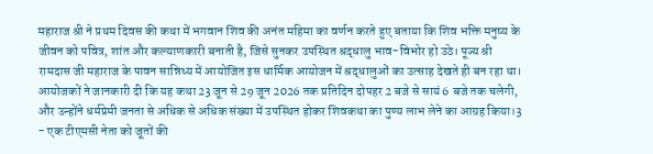महाराज श्री ने प्रथम दिवस की कथा में भगवान शिव की अनंत महिमा का वर्णन करते हुए बताया कि शिव भक्ति मनुष्य के जीवन को पवित्र, शांत और कल्याणकारी बनाती है, जिसे सुनकर उपस्थित श्रद्धालु भाव-विभोर हो उठे। पूज्य श्री रामदास जी महाराज के पावन सान्निध्य में आयोजित इस धार्मिक आयोजन में श्रद्धालुओं का उत्साह देखते ही बन रहा था। आयोजकों ने जानकारी दी कि यह कथा 23 जून से 29 जून 2026 तक प्रतिदिन दोपहर 2 बजे से सायं 6 बजे तक चलेगी, और उन्होंने धर्मप्रेमी जनता से अधिक से अधिक संख्या में उपस्थित होकर शिवकथा का पुण्य लाभ लेने का आग्रह किया।3
- एक टीएमसी नेता को जूतों की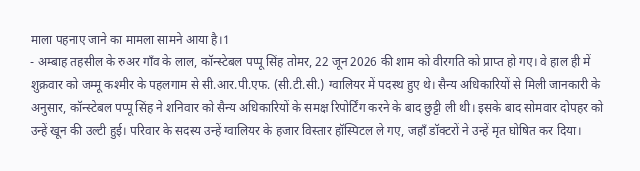माला पहनाए जाने का मामला सामने आया है।1
- अम्बाह तहसील के रुअर गाँव के लाल, कॉन्स्टेबल पप्पू सिंह तोमर, 22 जून 2026 की शाम को वीरगति को प्राप्त हो गए। वे हाल ही में शुक्रवार को जम्मू कश्मीर के पहलगाम से सी.आर.पी.एफ. (सी.टी.सी.) ग्वालियर में पदस्थ हुए थे। सैन्य अधिकारियों से मिली जानकारी के अनुसार, कॉन्स्टेबल पप्पू सिंह ने शनिवार को सैन्य अधिकारियों के समक्ष रिपोर्टिंग करने के बाद छुट्टी ली थी। इसके बाद सोमवार दोपहर को उन्हें खून की उल्टी हुई। परिवार के सदस्य उन्हें ग्वालियर के हजार विस्तार हॉस्पिटल ले गए, जहाँ डॉक्टरों ने उन्हें मृत घोषित कर दिया।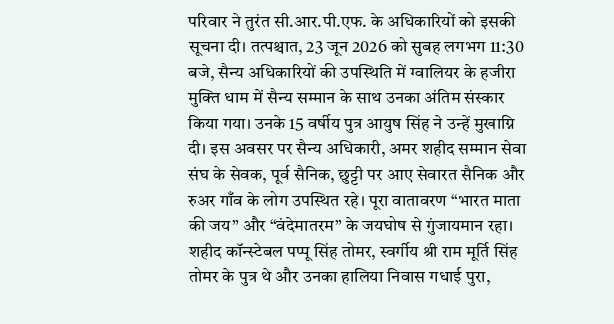परिवार ने तुरंत सी.आर.पी.एफ. के अधिकारियों को इसकी सूचना दी। तत्पश्चात, 23 जून 2026 को सुबह लगभग 11:30 बजे, सैन्य अधिकारियों की उपस्थिति में ग्वालियर के हजीरा मुक्ति धाम में सैन्य सम्मान के साथ उनका अंतिम संस्कार किया गया। उनके 15 वर्षीय पुत्र आयुष सिंह ने उन्हें मुखाग्नि दी। इस अवसर पर सैन्य अधिकारी, अमर शहीद सम्मान सेवा संघ के सेवक, पूर्व सैनिक, छुट्टी पर आए सेवारत सैनिक और रुअर गाँव के लोग उपस्थित रहे। पूरा वातावरण “भारत माता की जय” और “वंदेमातरम” के जयघोष से गुंजायमान रहा। शहीद कॉन्स्टेबल पप्पू सिंह तोमर, स्वर्गीय श्री राम मूर्ति सिंह तोमर के पुत्र थे और उनका हालिया निवास गधाई पुरा,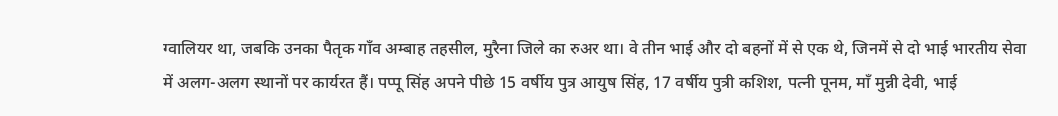ग्वालियर था, जबकि उनका पैतृक गाँव अम्बाह तहसील, मुरैना जिले का रुअर था। वे तीन भाई और दो बहनों में से एक थे, जिनमें से दो भाई भारतीय सेवा में अलग-अलग स्थानों पर कार्यरत हैं। पप्पू सिंह अपने पीछे 15 वर्षीय पुत्र आयुष सिंह, 17 वर्षीय पुत्री कशिश, पत्नी पूनम, माँ मुन्नी देवी, भाई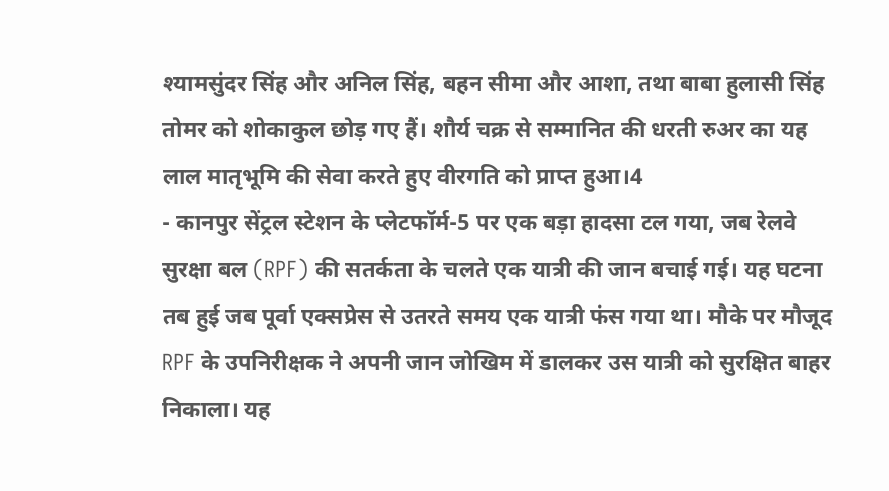श्यामसुंदर सिंह और अनिल सिंह, बहन सीमा और आशा, तथा बाबा हुलासी सिंह तोमर को शोकाकुल छोड़ गए हैं। शौर्य चक्र से सम्मानित की धरती रुअर का यह लाल मातृभूमि की सेवा करते हुए वीरगति को प्राप्त हुआ।4
- कानपुर सेंट्रल स्टेशन के प्लेटफॉर्म-5 पर एक बड़ा हादसा टल गया, जब रेलवे सुरक्षा बल (RPF) की सतर्कता के चलते एक यात्री की जान बचाई गई। यह घटना तब हुई जब पूर्वा एक्सप्रेस से उतरते समय एक यात्री फंस गया था। मौके पर मौजूद RPF के उपनिरीक्षक ने अपनी जान जोखिम में डालकर उस यात्री को सुरक्षित बाहर निकाला। यह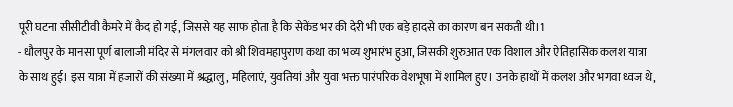पूरी घटना सीसीटीवी कैमरे में कैद हो गई, जिससे यह साफ होता है कि सेकेंड भर की देरी भी एक बड़े हादसे का कारण बन सकती थी।1
- धौलपुर के मानसा पूर्ण बालाजी मंदिर से मंगलवार को श्री शिवमहापुराण कथा का भव्य शुभारंभ हुआ, जिसकी शुरुआत एक विशाल और ऐतिहासिक कलश यात्रा के साथ हुई। इस यात्रा में हजारों की संख्या में श्रद्धालु, महिलाएं, युवतियां और युवा भक्त पारंपरिक वेशभूषा में शामिल हुए। उनके हाथों में कलश और भगवा ध्वज थे,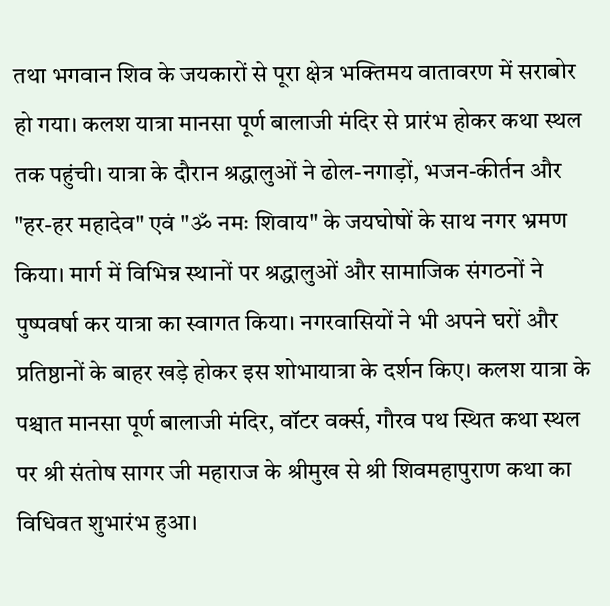तथा भगवान शिव के जयकारों से पूरा क्षेत्र भक्तिमय वातावरण में सराबोर हो गया। कलश यात्रा मानसा पूर्ण बालाजी मंदिर से प्रारंभ होकर कथा स्थल तक पहुंची। यात्रा के दौरान श्रद्धालुओं ने ढोल-नगाड़ों, भजन-कीर्तन और "हर-हर महादेव" एवं "ॐ नमः शिवाय" के जयघोषों के साथ नगर भ्रमण किया। मार्ग में विभिन्न स्थानों पर श्रद्धालुओं और सामाजिक संगठनों ने पुष्पवर्षा कर यात्रा का स्वागत किया। नगरवासियों ने भी अपने घरों और प्रतिष्ठानों के बाहर खड़े होकर इस शोभायात्रा के दर्शन किए। कलश यात्रा के पश्चात मानसा पूर्ण बालाजी मंदिर, वॉटर वर्क्स, गौरव पथ स्थित कथा स्थल पर श्री संतोष सागर जी महाराज के श्रीमुख से श्री शिवमहापुराण कथा का विधिवत शुभारंभ हुआ।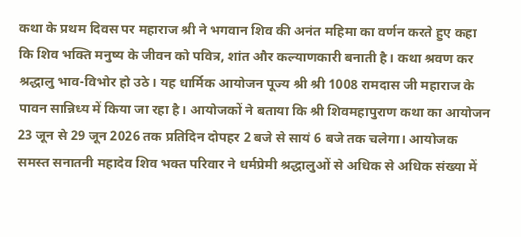कथा के प्रथम दिवस पर महाराज श्री ने भगवान शिव की अनंत महिमा का वर्णन करते हुए कहा कि शिव भक्ति मनुष्य के जीवन को पवित्र, शांत और कल्याणकारी बनाती है। कथा श्रवण कर श्रद्धालु भाव-विभोर हो उठे। यह धार्मिक आयोजन पूज्य श्री श्री 1008 रामदास जी महाराज के पावन सान्निध्य में किया जा रहा है। आयोजकों ने बताया कि श्री शिवमहापुराण कथा का आयोजन 23 जून से 29 जून 2026 तक प्रतिदिन दोपहर 2 बजे से सायं 6 बजे तक चलेगा। आयोजक समस्त सनातनी महादेव शिव भक्त परिवार ने धर्मप्रेमी श्रद्धालुओं से अधिक से अधिक संख्या में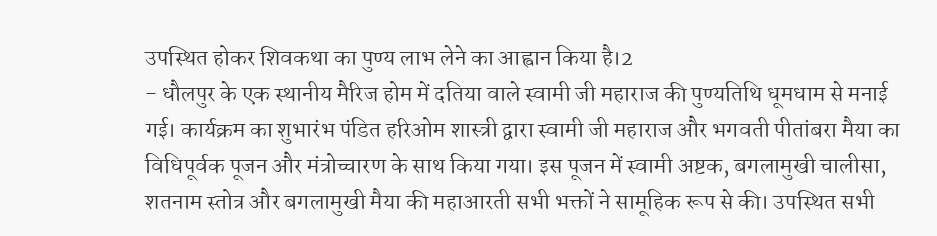उपस्थित होकर शिवकथा का पुण्य लाभ लेने का आह्वान किया है।2
- धौलपुर के एक स्थानीय मैरिज होम में दतिया वाले स्वामी जी महाराज की पुण्यतिथि धूमधाम से मनाई गई। कार्यक्रम का शुभारंभ पंडित हरिओम शास्त्री द्वारा स्वामी जी महाराज और भगवती पीतांबरा मैया का विधिपूर्वक पूजन और मंत्रोच्चारण के साथ किया गया। इस पूजन में स्वामी अष्टक, बगलामुखी चालीसा, शतनाम स्तोत्र और बगलामुखी मैया की महाआरती सभी भक्तों ने सामूहिक रूप से की। उपस्थित सभी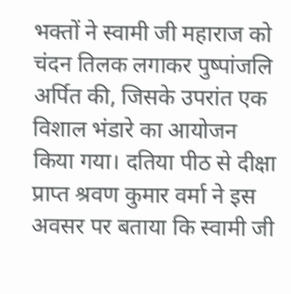भक्तों ने स्वामी जी महाराज को चंदन तिलक लगाकर पुष्पांजलि अर्पित की, जिसके उपरांत एक विशाल भंडारे का आयोजन किया गया। दतिया पीठ से दीक्षा प्राप्त श्रवण कुमार वर्मा ने इस अवसर पर बताया कि स्वामी जी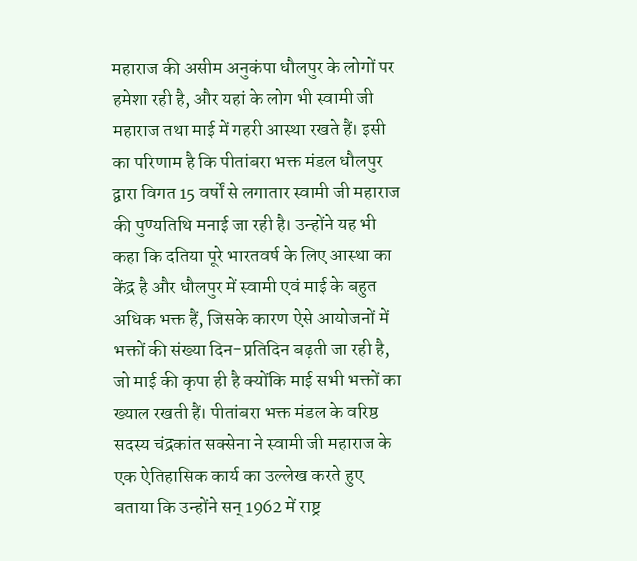महाराज की असीम अनुकंपा धौलपुर के लोगों पर हमेशा रही है, और यहां के लोग भी स्वामी जी महाराज तथा माई में गहरी आस्था रखते हैं। इसी का परिणाम है कि पीतांबरा भक्त मंडल धौलपुर द्वारा विगत 15 वर्षों से लगातार स्वामी जी महाराज की पुण्यतिथि मनाई जा रही है। उन्होंने यह भी कहा कि दतिया पूरे भारतवर्ष के लिए आस्था का केंद्र है और धौलपुर में स्वामी एवं माई के बहुत अधिक भक्त हैं, जिसके कारण ऐसे आयोजनों में भक्तों की संख्या दिन-प्रतिदिन बढ़ती जा रही है, जो माई की कृपा ही है क्योंकि माई सभी भक्तों का ख्याल रखती हैं। पीतांबरा भक्त मंडल के वरिष्ठ सदस्य चंद्रकांत सक्सेना ने स्वामी जी महाराज के एक ऐतिहासिक कार्य का उल्लेख करते हुए बताया कि उन्होंने सन् 1962 में राष्ट्र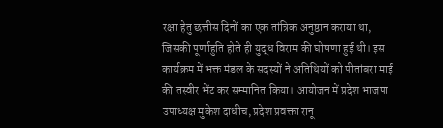रक्षा हेतु छत्तीस दिनों का एक तांत्रिक अनुष्ठान कराया था, जिसकी पूर्णाहुति होते ही युद्ध विराम की घोषणा हुई थी। इस कार्यक्रम में भक्त मंडल के सदस्यों ने अतिथियों को पीतांबरा माई की तस्वीर भेंट कर सम्मानित किया। आयोजन में प्रदेश भाजपा उपाध्यक्ष मुकेश दाधीच, प्रदेश प्रवक्ता रानू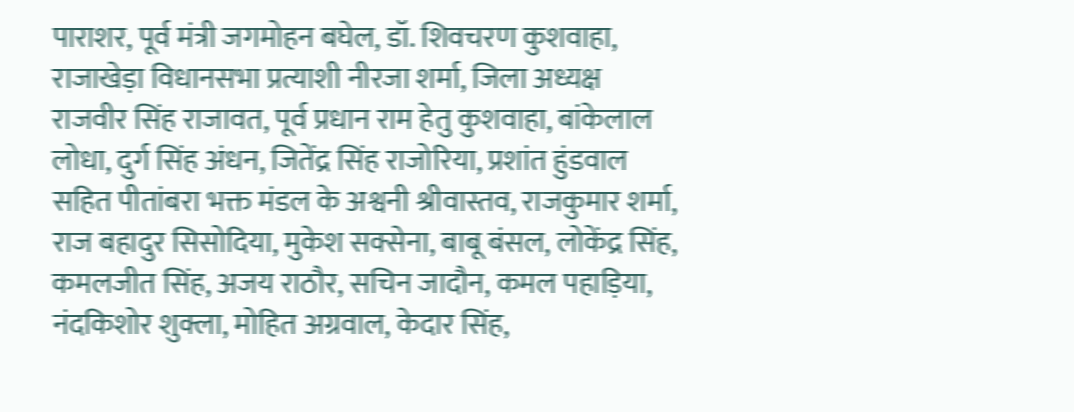पाराशर, पूर्व मंत्री जगमोहन बघेल, डॉ. शिवचरण कुशवाहा, राजाखेड़ा विधानसभा प्रत्याशी नीरजा शर्मा, जिला अध्यक्ष राजवीर सिंह राजावत, पूर्व प्रधान राम हेतु कुशवाहा, बांकेलाल लोधा, दुर्ग सिंह अंधन, जितेंद्र सिंह राजोरिया, प्रशांत हुंडवाल सहित पीतांबरा भक्त मंडल के अश्वनी श्रीवास्तव, राजकुमार शर्मा, राज बहादुर सिसोदिया, मुकेश सक्सेना, बाबू बंसल, लोकेंद्र सिंह, कमलजीत सिंह, अजय राठौर, सचिन जादौन, कमल पहाड़िया, नंदकिशोर शुक्ला, मोहित अग्रवाल, केदार सिंह,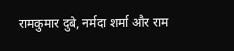रामकुमार दुबे, नर्मदा शर्मा और राम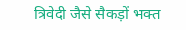त्रिवेदी जैसे सैकड़ों भक्त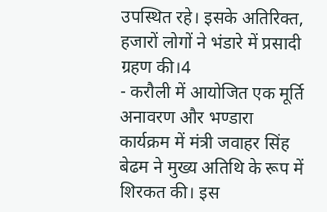उपस्थित रहे। इसके अतिरिक्त, हजारों लोगों ने भंडारे में प्रसादी ग्रहण की।4
- करौली में आयोजित एक मूर्ति अनावरण और भण्डारा कार्यक्रम में मंत्री जवाहर सिंह बेढम ने मुख्य अतिथि के रूप में शिरकत की। इस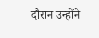दौरान उन्होंने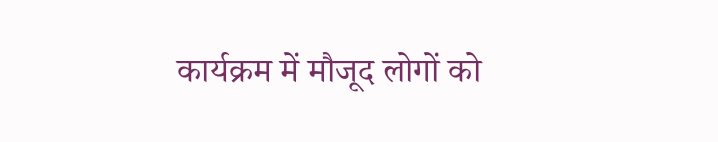कार्यक्रम में मौजूद लोगों को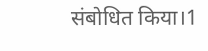संबोधित किया।1